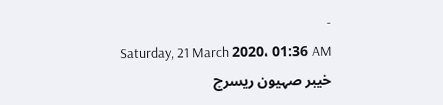-
Saturday, 21 March 2020، 01:36 AM
خیبر صہیون ریسرچ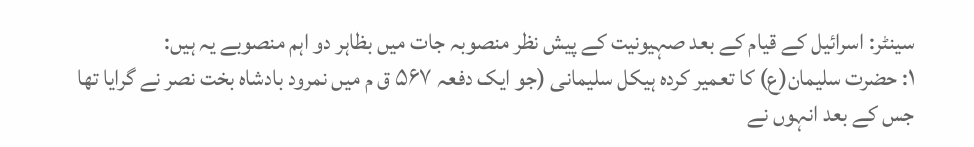سینٹر: اسرائیل کے قیام کے بعد صہیونیت کے پیش نظر منصوبہ جات میں بظاہر دو اہم منصوبے یہ ہیں:
۱: حضرت سلیمان(ع) کا تعمیر کردہ ہیکل سلیمانی (جو ایک دفعہ ۵۶۷ ق م میں نمرود بادشاہ بخت نصر نے گرایا تھا جس کے بعد انہوں نے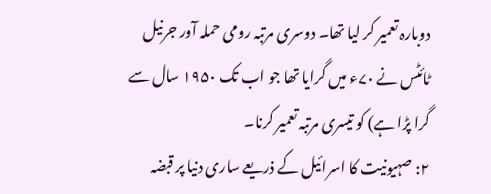دوبارہ تعمیر کر لیا تھا۔ دوسری مرتبہ رومی حملہ آور جرنیل ٹائٹس نے ۷۰ء میں گرایا تھا جو اب تک ۱۹۵۰ سال سے گرا پڑا ہے) کو تیسری مرتبہ تعمیر کرنا۔
۲: صہیونیت کا اسرائیل کے ذریعے ساری دنیا پر قبضہ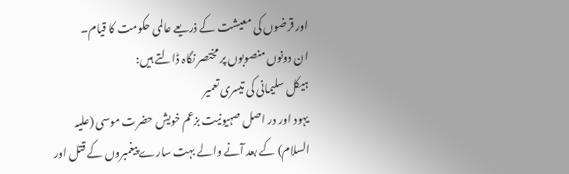اور قرضوں کی معیشت کے ذریعے عالمی حکومت کا قیام۔
ان دونوں منصوبوں پر مختصر نگاہ ڈالتے ہیں:
ہیکل سلیمانی کی تیسری تعمیر
یہود اور در اصل صہیونیت بزعم خویش حضرت موسی (علیہ السلام) کے بعد آنے والے بہت سارے پیغمبروں کے قتل اور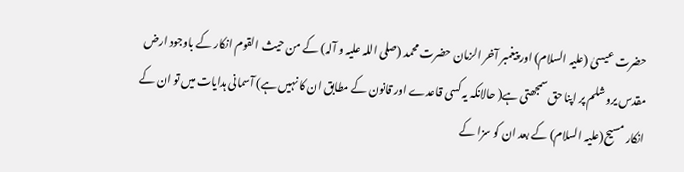حضرت عیسیٰ (علیہ السلام) اور پیغمبر آخر الزمان حضرت محمد (صلی اللہ علیہ و آلہ) کے من حیث القوم انکار کے باوجود ارض مقدس یروشلم پر اپنا حق سمجھتی ہے( حالانکہ یہ کسی قاعدے اور قانون کے مطابق ان کا نہیں ہے) آسمانی ہدایات میں تو ان کے انکار مسیح(علیہ السلام) کے بعد ان کو سزا کے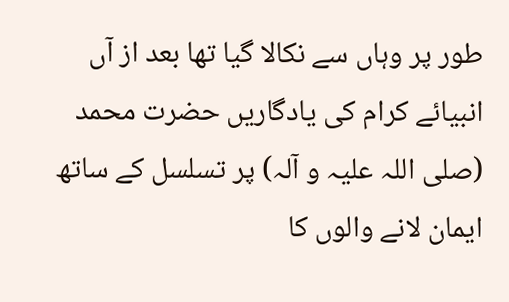طور پر وہاں سے نکالا گیا تھا بعد از آں انبیائے کرام کی یادگاریں حضرت محمد (صلی اللہ علیہ و آلہ) پر تسلسل کے ساتھ ایمان لانے والوں کا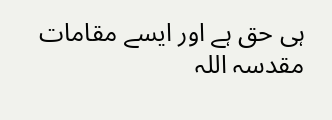ہی حق ہے اور ایسے مقامات مقدسہ اللہ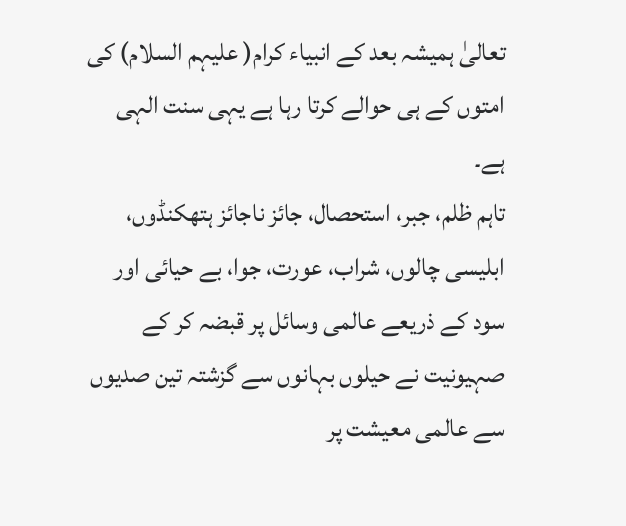تعالیٰ ہمیشہ بعد کے انبیاء کرام( علیہم السلام) کی امتوں کے ہی حوالے کرتا رہا ہے یہی سنت الہی ہے۔
تاہم ظلم، جبر، استحصال، جائز ناجائز ہتھکنڈوں، ابلیسی چالوں، شراب، عورت، جوا، بے حیائی اور سود کے ذریعے عالمی وسائل پر قبضہ کر کے صہیونیت نے حیلوں بہانوں سے گزشتہ تین صدیوں سے عالمی معیشت پر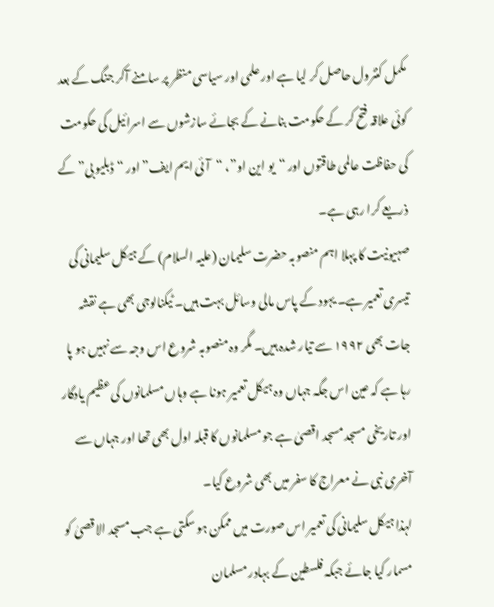مکمل کنٹرول حاصل کر لیا ہے اور علمی اور سیاسی منظر پر سامنے آکر جنگ کے بعد کوئی علاقہ فتح کر کے حکومت بنانے کے بجائے سازشوں سے اسرائیل کی حکومت کی حفاظت عالمی طاقتوں اور “یو این او”، “آئی ایم ایف” اور “ڈبلیو بی” کے ذریعے کرا رہی ہے۔
صہیونیت کا پہلا اہم منصوبہ حضرت سلیمان (علیہ السلام) کے ہیکل سلیمانی کی تیسری تعمیر ہے۔ یہود کے پاس مالی وسائل بہت ہیں۔ ٹیکنالوجی بھی ہے نقشہ جات بھی ۱۹۹۲ سے تیار شدہ ہیں۔ مگر وہ منصوبہ شروع اس وجہ سے نہیں ہو پا رہا ہے کہ عین اس جگہ جہاں وہ ہیکل تعمیر ہونا ہے وہاں مسلمانوں کی عظیم یادگار اور تاریخی مسجد مسجد اقصیٰ ہے جو مسلمانوں کا قبلہ اول بھی تھا اور جہاں سے آخری نبی نے معراج کا سفر میں بھی شروع کیا۔
لہذا ہیکل سلیمانی کی تعمیر اس صورت میں ممکن ہو سکتی ہے جب مسجد الاقصیٰ کو مسمار کیا جائے جبکہ فلسطین کے بہادر مسلمان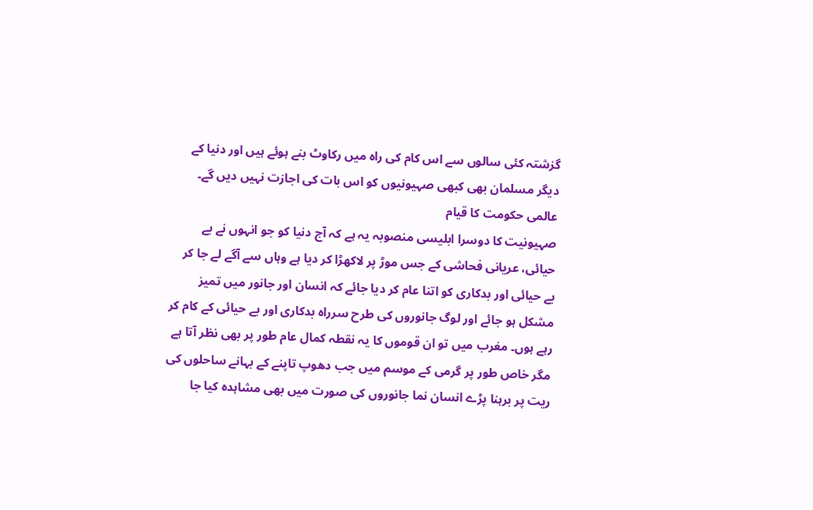گزشتہ کئی سالوں سے اس کام کی راہ میں رکاوٹ بنے ہوئے ہیں اور دنیا کے دیگر مسلمان بھی کبھی صہیونیوں کو اس بات کی اجازت نہیں دیں گے۔
عالمی حکومت کا قیام
صہیونیت کا دوسرا ابلیسی منصوبہ یہ ہے کہ آج دنیا کو جو انہوں نے بے حیائی، عریانی فحاشی کے جس موڑ پر لاکھڑا کر دیا ہے وہاں سے آگے لے جا کر بے حیائی اور بدکاری کو اتنا عام کر دیا جائے کہ انسان اور جانور میں تمیز مشکل ہو جائے اور لوگ جانوروں کی طرح سرراہ بدکاری اور بے حیائی کے کام کر رہے ہوں۔ مغرب میں تو ان قوموں کا یہ نقطہ کمال عام طور پر بھی نظر آتا ہے مگر خاص طور پر گرمی کے موسم میں جب دھوپ تاپنے کے بہانے ساحلوں کی ریت پر برہنا پڑے انسان نما جانوروں کی صورت میں بھی مشاہدہ کیا جا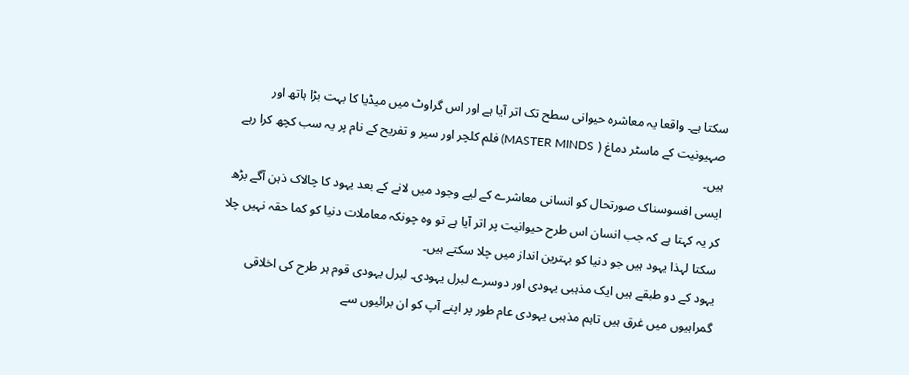سکتا ہے۔ واقعا یہ معاشرہ حیوانی سطح تک اتر آیا ہے اور اس گراوٹ میں میڈیا کا بہت بڑا ہاتھ اور صہیونیت کے ماسٹر دماغ ( MASTER MINDS) فلم کلچر اور سیر و تفریح کے نام پر یہ سب کچھ کرا رہے ہیں۔
ایسی افسوسناک صورتحال کو انسانی معاشرے کے لیے وجود میں لانے کے بعد یہود کا چالاک ذہن آگے بڑھ کر یہ کہتا ہے کہ جب انسان اس طرح حیوانیت پر اتر آیا ہے تو وہ چونکہ معاملات دنیا کو کما حقہ نہیں چلا سکتا لہذا یہود ہیں جو دنیا کو بہترین انداز میں چلا سکتے ہیں۔
یہود کے دو طبقے ہیں ایک مذہبی یہودی اور دوسرے لبرل یہودی۔ لبرل یہودی قوم ہر طرح کی اخلاقی گمراہیوں میں غرق ہیں تاہم مذہبی یہودی عام طور پر اپنے آپ کو ان برائیوں سے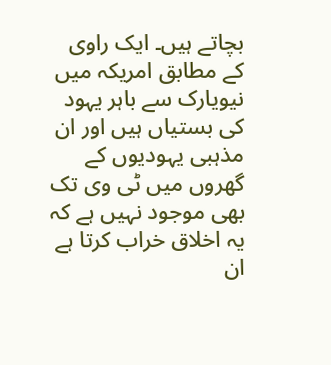بچاتے ہیں۔ ایک راوی کے مطابق امریکہ میں نیویارک سے باہر یہود کی بستیاں ہیں اور ان مذہبی یہودیوں کے گھروں میں ٹی وی تک بھی موجود نہیں ہے کہ یہ اخلاق خراب کرتا ہے ان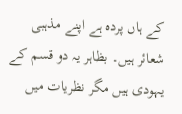کے ہاں پردہ ہے اپنے مذہبی شعائر ہیں۔ بظاہر یہ دو قسم کے یہودی ہیں مگر نظریات میں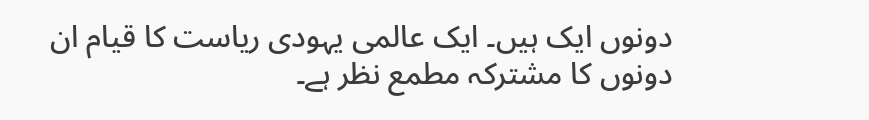دونوں ایک ہیں۔ ایک عالمی یہودی ریاست کا قیام ان دونوں کا مشترکہ مطمع نظر ہے۔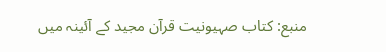منبع: کتاب صہیونیت قرآن مجید کے آئینہ میں